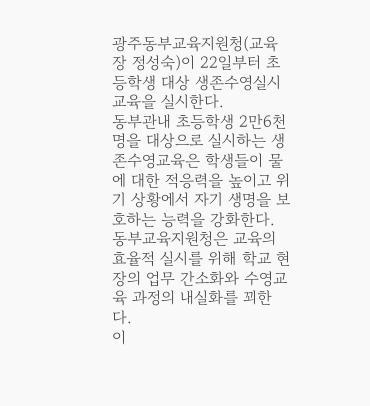광주동부교육지원청(교육장 정성숙)이 22일부터 초등학생 대상 생존수영실시교육을 실시한다.
동부관내 초등학생 2만6천명을 대상으로 실시하는 생존수영교육은 학생들이 물에 대한 적응력을 높이고 위기 상황에서 자기 생명을 보호하는 능력을 강화한다.
동부교육지원청은 교육의 효율적 실시를 위해 학교 현장의 업무 간소화와 수영교육 과정의 내실화를 꾀한다.
이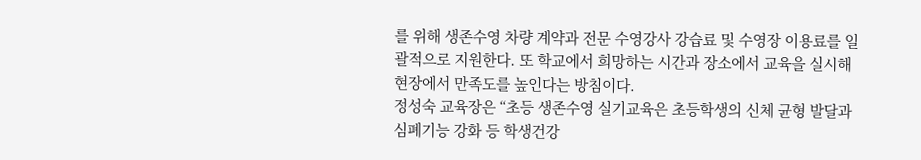를 위해 생존수영 차량 계약과 전문 수영강사 강습료 및 수영장 이용료를 일괄적으로 지원한다. 또 학교에서 희망하는 시간과 장소에서 교육을 실시해 현장에서 만족도를 높인다는 방침이다.
정성숙 교육장은 “초등 생존수영 실기교육은 초등학생의 신체 균형 발달과 심폐기능 강화 등 학생건강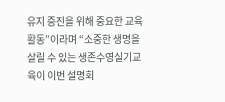유지 증진을 위해 중요한 교육활동”이라며 “소중한 생명을 살릴 수 있는 생존수영실기교육이 이번 설명회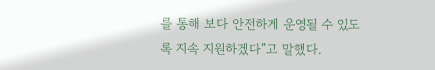를 통해 보다 안전하게 운영될 수 있도록 지속 지원하겠다”고 말했다.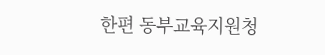한편 동부교육지원청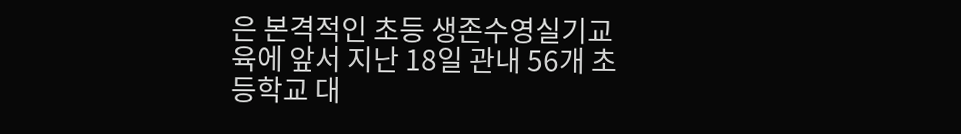은 본격적인 초등 생존수영실기교육에 앞서 지난 18일 관내 56개 초등학교 대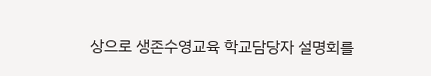상으로 생존수영교육 학교담당자 설명회를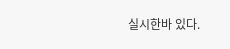실시한바 있다.